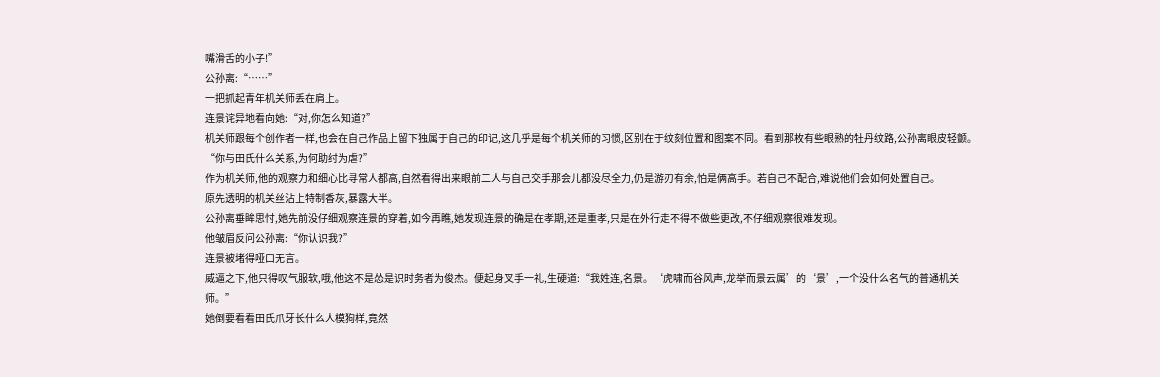嘴滑舌的小子!”
公孙离:“……”
一把抓起青年机关师丢在肩上。
连景诧异地看向她:“对,你怎么知道?”
机关师跟每个创作者一样,也会在自己作品上留下独属于自己的印记,这几乎是每个机关师的习惯,区别在于纹刻位置和图案不同。看到那枚有些眼熟的牡丹纹路,公孙离眼皮轻颤。
“你与田氏什么关系,为何助纣为虐?”
作为机关师,他的观察力和细心比寻常人都高,自然看得出来眼前二人与自己交手那会儿都没尽全力,仍是游刃有余,怕是俩高手。若自己不配合,难说他们会如何处置自己。
原先透明的机关丝沾上特制香灰,暴露大半。
公孙离垂眸思忖,她先前没仔细观察连景的穿着,如今再瞧,她发现连景的确是在孝期,还是重孝,只是在外行走不得不做些更改,不仔细观察很难发现。
他皱眉反问公孙离:“你认识我?”
连景被堵得哑口无言。
威逼之下,他只得叹气服软,哦,他这不是怂是识时务者为俊杰。便起身叉手一礼,生硬道:“我姓连,名景。‘虎啸而谷风声,龙举而景云属’的‘景’,一个没什么名气的普通机关师。”
她倒要看看田氏爪牙长什么人模狗样,竟然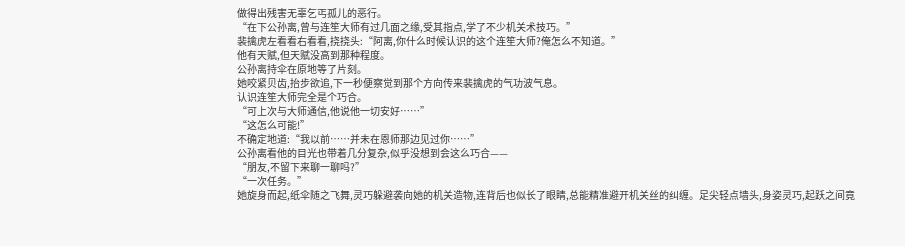做得出残害无辜乞丐孤儿的恶行。
“在下公孙离,曾与连笙大师有过几面之缘,受其指点,学了不少机关术技巧。”
裴擒虎左看看右看看,挠挠头:“阿离,你什么时候认识的这个连笙大师?俺怎么不知道。”
他有天赋,但天赋没高到那种程度。
公孙离持伞在原地等了片刻。
她咬紧贝齿,抬步欲追,下一秒便察觉到那个方向传来裴擒虎的气功波气息。
认识连笙大师完全是个巧合。
“可上次与大师通信,他说他一切安好……”
“这怎么可能!”
不确定地道:“我以前……并未在恩师那边见过你……”
公孙离看他的目光也带着几分复杂,似乎没想到会这么巧合——
“朋友,不留下来聊一聊吗?”
“一次任务。”
她旋身而起,纸伞随之飞舞,灵巧躲避袭向她的机关造物,连背后也似长了眼睛,总能精准避开机关丝的纠缠。足尖轻点墙头,身姿灵巧,起跃之间竟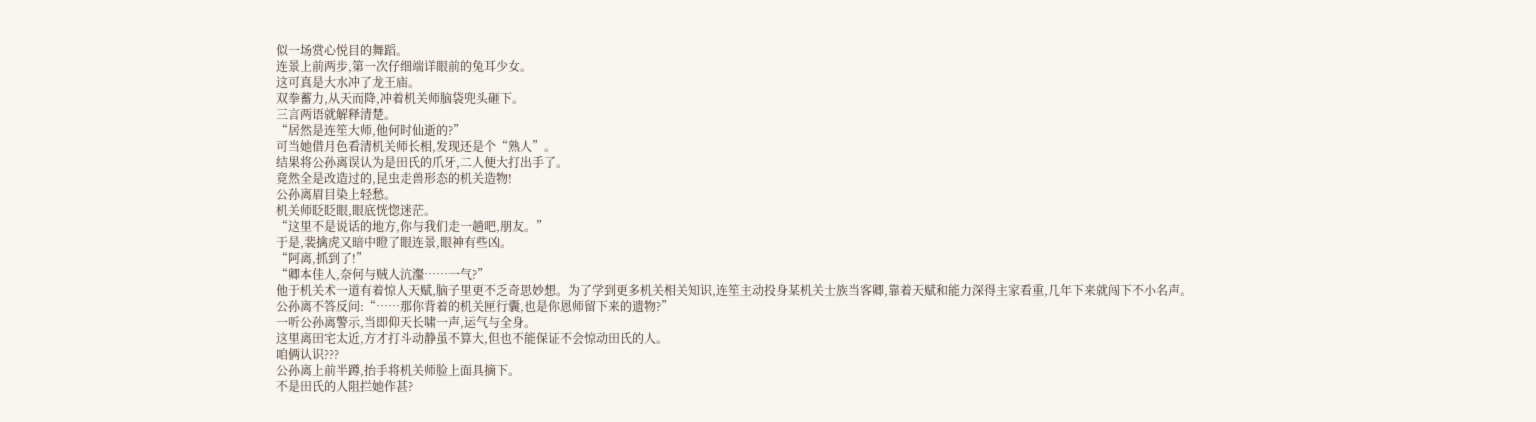似一场赏心悦目的舞蹈。
连景上前两步,第一次仔细端详眼前的兔耳少女。
这可真是大水冲了龙王庙。
双拳蓄力,从天而降,冲着机关师脑袋兜头砸下。
三言两语就解释清楚。
“居然是连笙大师,他何时仙逝的?”
可当她借月色看清机关师长相,发现还是个“熟人”。
结果将公孙离误认为是田氏的爪牙,二人便大打出手了。
竟然全是改造过的,昆虫走兽形态的机关造物!
公孙离眉目染上轻愁。
机关师眨眨眼,眼底恍惚迷茫。
“这里不是说话的地方,你与我们走一趟吧,朋友。”
于是,裴擒虎又暗中瞪了眼连景,眼神有些凶。
“阿离,抓到了!”
“卿本佳人,奈何与贼人沆瀣……一气?”
他于机关术一道有着惊人天赋,脑子里更不乏奇思妙想。为了学到更多机关相关知识,连笙主动投身某机关士族当客卿,靠着天赋和能力深得主家看重,几年下来就闯下不小名声。
公孙离不答反问:“……那你背着的机关匣行囊,也是你恩师留下来的遗物?”
一听公孙离警示,当即仰天长啸一声,运气与全身。
这里离田宅太近,方才打斗动静虽不算大,但也不能保证不会惊动田氏的人。
咱俩认识???
公孙离上前半蹲,抬手将机关师脸上面具摘下。
不是田氏的人阻拦她作甚?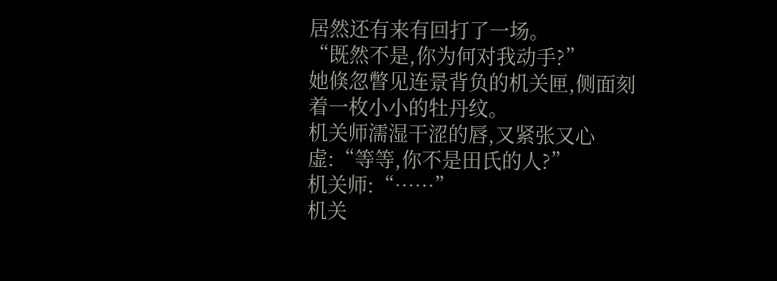居然还有来有回打了一场。
“既然不是,你为何对我动手?”
她倏忽瞥见连景背负的机关匣,侧面刻着一枚小小的牡丹纹。
机关师濡湿干涩的唇,又紧张又心虚:“等等,你不是田氏的人?”
机关师:“……”
机关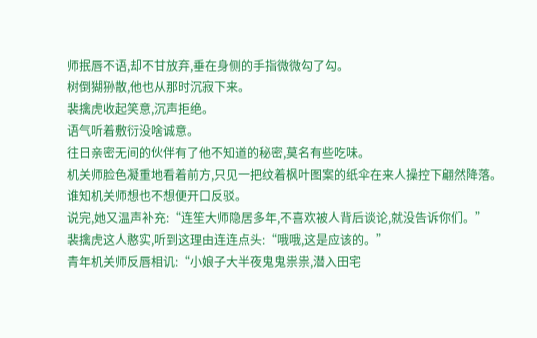师抿唇不语,却不甘放弃,垂在身侧的手指微微勾了勾。
树倒猢狲散,他也从那时沉寂下来。
裴擒虎收起笑意,沉声拒绝。
语气听着敷衍没啥诚意。
往日亲密无间的伙伴有了他不知道的秘密,莫名有些吃味。
机关师脸色凝重地看着前方,只见一把纹着枫叶图案的纸伞在来人操控下翩然降落。
谁知机关师想也不想便开口反驳。
说完,她又温声补充:“连笙大师隐居多年,不喜欢被人背后谈论,就没告诉你们。”
裴擒虎这人憨实,听到这理由连连点头:“哦哦,这是应该的。”
青年机关师反唇相讥:“小娘子大半夜鬼鬼祟祟,潜入田宅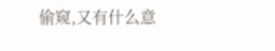偷窥,又有什么意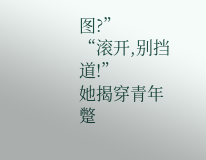图?”
“滚开,别挡道!”
她揭穿青年蹩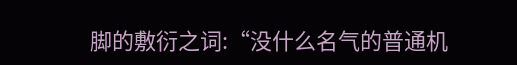脚的敷衍之词:“没什么名气的普通机